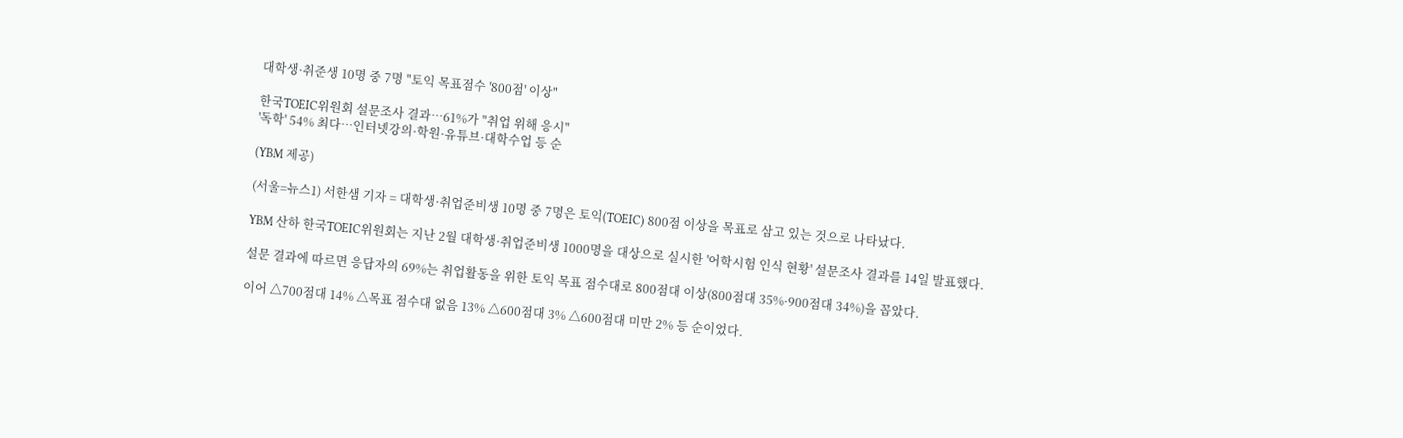대학생·취준생 10명 중 7명 "토익 목표점수 '800점' 이상"

한국TOEIC위원회 설문조사 결과…61%가 "취업 위해 응시"
'독학' 54% 최다…인터넷강의·학원·유튜브·대학수업 등 순

(YBM 제공)

(서울=뉴스1) 서한샘 기자 = 대학생·취업준비생 10명 중 7명은 토익(TOEIC) 800점 이상을 목표로 삼고 있는 것으로 나타났다.

YBM 산하 한국TOEIC위원회는 지난 2월 대학생·취업준비생 1000명을 대상으로 실시한 '어학시험 인식 현황' 설문조사 결과를 14일 발표했다.

설문 결과에 따르면 응답자의 69%는 취업활동을 위한 토익 목표 점수대로 800점대 이상(800점대 35%·900점대 34%)을 꼽았다.

이어 △700점대 14% △목표 점수대 없음 13% △600점대 3% △600점대 미만 2% 등 순이었다.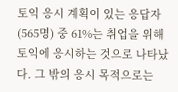토익 응시 계획이 있는 응답자(565명) 중 61%는 취업을 위해 토익에 응시하는 것으로 나타났다. 그 밖의 응시 목적으로는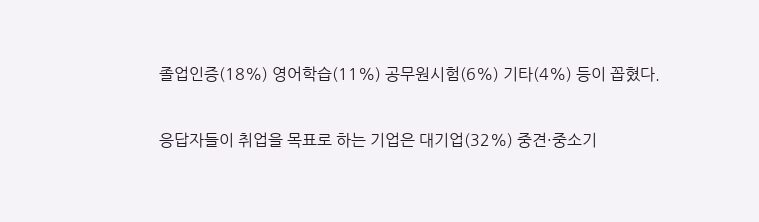졸업인증(18%) 영어학습(11%) 공무원시험(6%) 기타(4%) 등이 꼽혔다.

응답자들이 취업을 목표로 하는 기업은 대기업(32%) 중견·중소기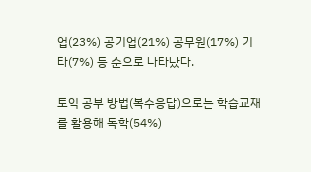업(23%) 공기업(21%) 공무원(17%) 기타(7%) 등 순으로 나타났다.

토익 공부 방법(복수응답)으로는 학습교재를 활용해 독학(54%)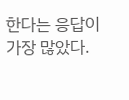한다는 응답이 가장 많았다.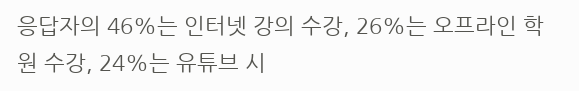응답자의 46%는 인터넷 강의 수강, 26%는 오프라인 학원 수강, 24%는 유튜브 시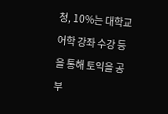청, 10%는 대학교 어학 강좌 수강 등을 통해 토익을 공부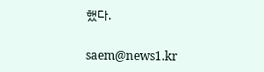했다.

saem@news1.kr